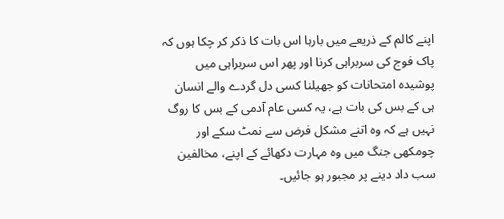اپنے کالم کے ذریعے میں بارہا اس بات کا ذکر کر چکا ہوں کہ پاک فوج کی سربراہی کرنا اور پھر اس سربراہی میں پوشیدہ امتحانات کو جھیلنا کسی دل گردے والے انسان ہی کے بس کی بات ہے، یہ کسی عام آدمی کے بس کا روگ نہیں ہے کہ وہ اتنے مشکل فرض سے نمٹ سکے اور چومکھی جنگ میں وہ مہارت دکھائے کے اپنے، مخالفین سب داد دینے پر مجبور ہو جائیں۔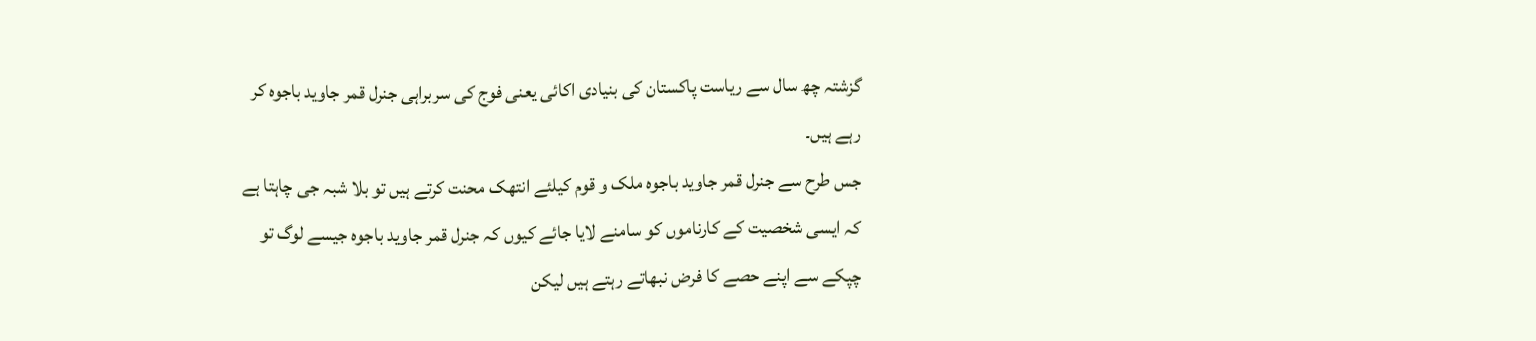گزشتہ چھ سال سے ریاست پاکستان کی بنیادی اکائی یعنی فوج کی سربراہی جنرل قمر جاوید باجوہ کر رہے ہیں۔
جس طرح سے جنرل قمر جاوید باجوہ ملک و قوم کیلئے انتھک محنت کرتے ہیں تو بلا شبہ جی چاہتا ہے کہ ایسی شخصیت کے کارناموں کو سامنے لایا جائے کیوں کہ جنرل قمر جاوید باجوہ جیسے لوگ تو چپکے سے اپنے حصے کا فرض نبھاتے رہتے ہیں لیکن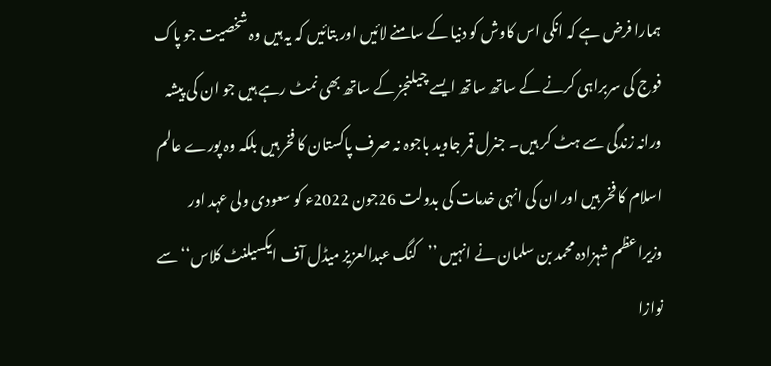ہمارا فرض ہے کہ انکی اس کاوش کو دنیا کے سامنے لائیں اور بتائیں کہ یہ ہیں وہ شخصیت جو پاک فوج کی سربراہی کرنے کے ساتھ ساتھ ایسے چیلنجز کے ساتھ بھی نمٹ رہے ہیں جو ان کی پیشہ ورانہ زندگی سے ہٹ کر ہیں۔ جنرل قمر جاوید باجوہ نہ صرف پاکستان کا فخر ہیں بلکہ وہ پورے عالم اسلام کا فخر ہیں اور ان کی انہی خدمات کی بدولت 26جون 2022ء کو سعودی ولی عہد اور وزیراعظم شہزادہ محمد بن سلمان نے انہیں ’’کنگ عبدالعزیز میڈل آف ایکسیلنٹ کلاس‘‘ سے نوازا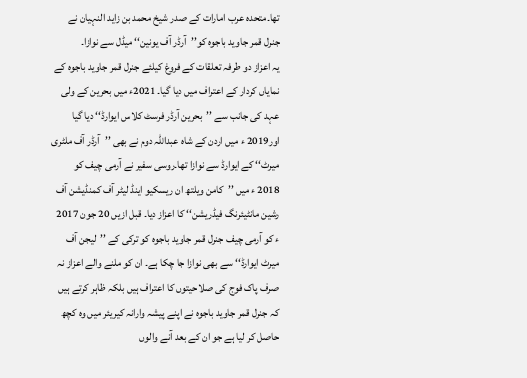تھا۔متحدہ عرب امارات کے صدر شیخ محمد بن زاید النہیان نے جنرل قمر جاوید باجوہ کو’’آرڈر آف یونین‘‘ میڈل سے نوازا۔
یہ اعزاز دو طرفہ تعلقات کے فروغ کیلئے جنرل قمر جاوید باجوہ کے نمایاں کردار کے اعتراف میں دیا گیا۔ 2021ء میں بحرین کے ولی عہد کی جانب سے ’’بحرین آرڈر فرسٹ کلاس ایوارڈ‘‘ دیا گیا اور2019 ء میں اردن کے شاہ عبداللہ دوم نے بھی ’’آرڈر آف ملٹری میرٹ‘‘ کے ایوارڈ سے نوازا تھا۔روسی سفیر نے آرمی چیف کو 2018 ء میں ’’کامن ویلتھ ان ریسکیو اینڈ لیٹر آف کمنڈیشن آف رشین مانٹیئرنگ فیڈریشن‘‘ کا اعزاز دیا۔ قبل ازیں 20 جون 2017 ء کو آرمی چیف جنرل قمر جاوید باجوہ کو ترکی کے ’’لیجن آف میرٹ ایوارڈ‘‘ سے بھی نوازا جا چکا ہے۔ ان کو ملنے والے اعزاز نہ صرف پاک فوج کی صلاحیتوں کا اعتراف ہیں بلکہ ظاہر کرتے ہیں کہ جنرل قمر جاوید باجوہ نے اپنے پیشہ وارانہ کیریئر میں وہ کچھ حاصل کر لیا ہے جو ان کے بعد آنے والوں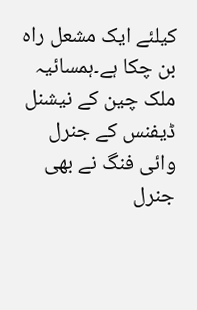کیلئے ایک مشعل راہ بن چکا ہے۔ہمسائیہ ملک چین کے نیشنل ڈیفنس کے جنرل وائی فنگ نے بھی جنرل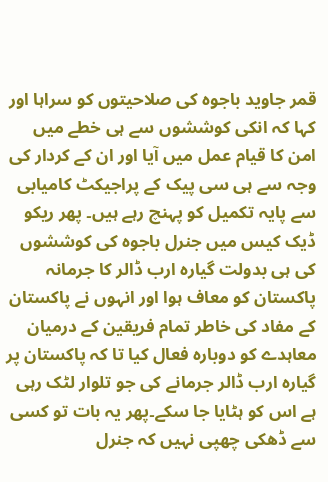قمر جاوید باجوہ کی صلاحیتوں کو سراہا اور کہا کہ انکی کوششوں سے ہی خطے میں امن کا قیام عمل میں آیا اور ان کے کردار کی وجہ سے ہی سی پیک کے پراجیکٹ کامیابی سے پایہ تکمیل کو پہنچ رہے ہیں۔ پھر ریکو ڈیک کیس میں جنرل باجوہ کی کوششوں کی ہی بدولت گیارہ ارب ڈالر کا جرمانہ پاکستان کو معاف ہوا اور انہوں نے پاکستان کے مفاد کی خاطر تمام فریقین کے درمیان معاہدے کو دوبارہ فعال کیا تا کہ پاکستان پر گیارہ ارب ڈالر جرمانے کی جو تلوار لٹک رہی ہے اس کو ہٹایا جا سکے۔پھر یہ بات تو کسی سے ڈھکی چھپی نہیں کہ جنرل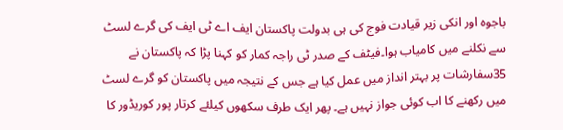باجوہ اور انکی زیر قیادت فوج کی ہی بدولت پاکستان ایف اے ٹی ایف کی گرے لسٹ سے نکلنے میں کامیاب ہوا۔فیٹف کے صدر ٹی راجہ کمار کو کہنا پڑا کہ پاکستان نے 35سفارشات پر بہتر انداز میں عمل کیا ہے جس کے نتیجہ میں پاکستان کو گرے لسٹ میں رکھنے کا اب کوئی جواز نہیں ہے۔ پھر ایک طرف سکھوں کیلئے کرتار پور کوریڈور کا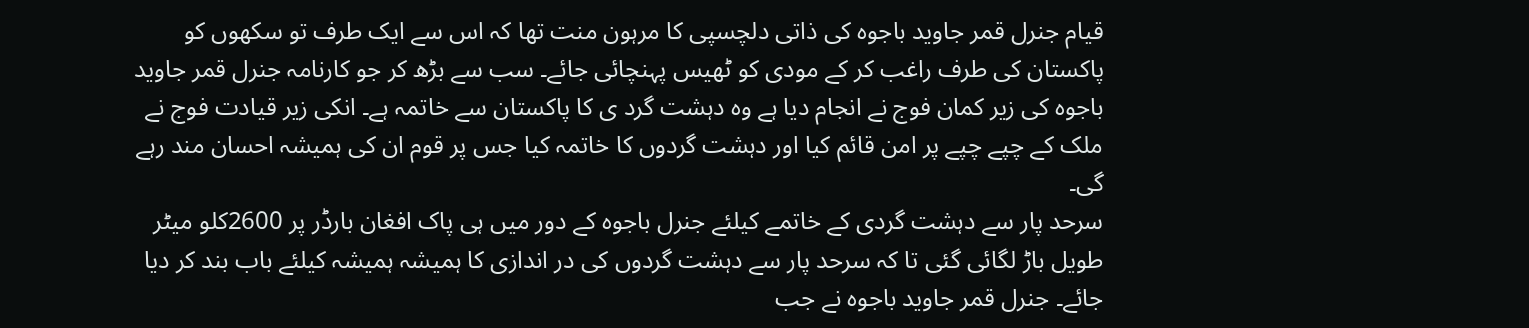قیام جنرل قمر جاوید باجوہ کی ذاتی دلچسپی کا مرہون منت تھا کہ اس سے ایک طرف تو سکھوں کو پاکستان کی طرف راغب کر کے مودی کو ٹھیس پہنچائی جائے۔ سب سے بڑھ کر جو کارنامہ جنرل قمر جاوید باجوہ کی زیر کمان فوج نے انجام دیا ہے وہ دہشت گرد ی کا پاکستان سے خاتمہ ہے۔ انکی زیر قیادت فوج نے ملک کے چپے چپے پر امن قائم کیا اور دہشت گردوں کا خاتمہ کیا جس پر قوم ان کی ہمیشہ احسان مند رہے گی۔
سرحد پار سے دہشت گردی کے خاتمے کیلئے جنرل باجوہ کے دور میں ہی پاک افغان بارڈر پر 2600کلو میٹر طویل باڑ لگائی گئی تا کہ سرحد پار سے دہشت گردوں کی در اندازی کا ہمیشہ ہمیشہ کیلئے باب بند کر دیا جائے۔ جنرل قمر جاوید باجوہ نے جب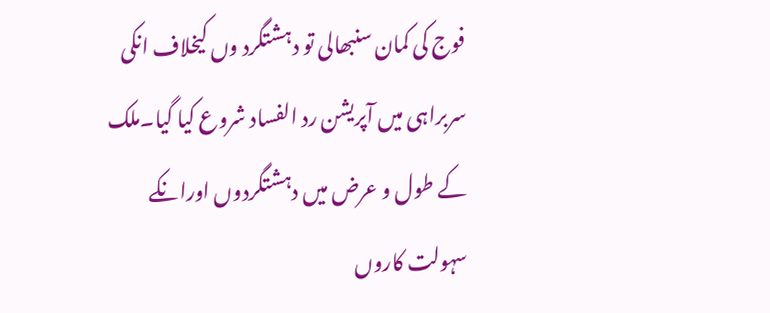فوج کی کمان سنبھالی تو دہشتگرد وں کیخلاف انکی سربراہی میں آپریشن رد الفساد شروع کیا گیا۔ملک کے طول و عرض میں دہشتگردوں اورانکے سہولت کاروں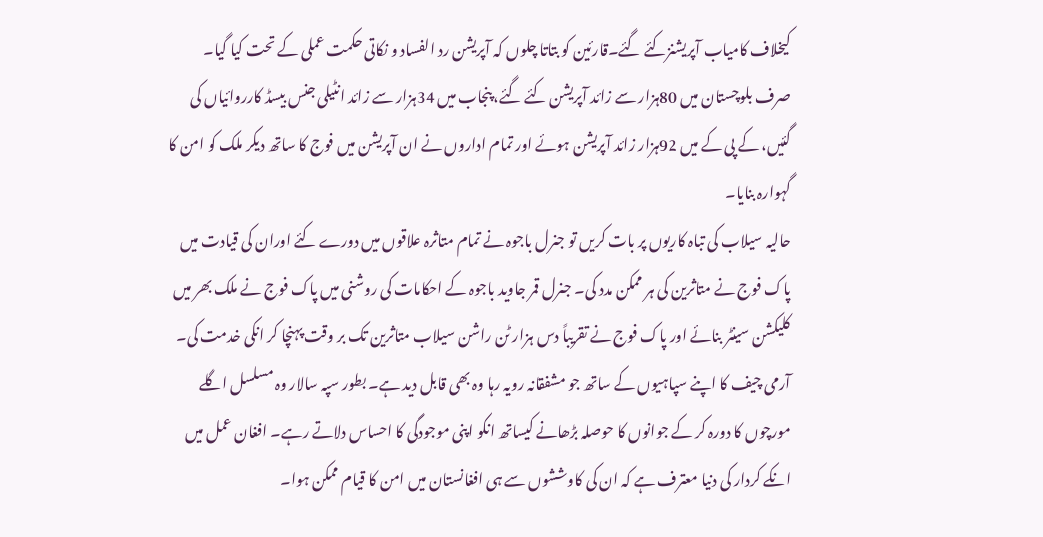کیخلاف کامیاب آپریشنزکئے گئے۔قارئین کو بتاتا چلوں کہ آپریشن رد الفساد و نکاتی حکمت عملی کے تحت کیا گیا۔ صرف بلوچستان میں 80ہزار سے زائد آپریشن کئے گئے، پنجاب میں 34ہزار سے زائد انٹیلی جنس بیسڈ کارروائیاں کی گئیں، کے پی کے میں 92ہزار زائد آپریشن ہوئے اور تمام اداروں نے ان آپریشن میں فوج کا ساتھ دیکر ملک کو امن کا گہوارہ بنایا۔
حالیہ سیلاب کی تباہ کاریوں پر بات کریں تو جنرل باجوہ نے تمام متاثرہ علاقوں میں دورے کئے اوران کی قیادت میں پاک فوج نے متاثرین کی ہر ممکن مدد کی۔ جنرل قمر جاوید باجوہ کے احکامات کی روشنی میں پاک فوج نے ملک بھر میں کلیکشن سینٹر بنائے اور پاک فوج نے تقریباً دس ہزار ٹن راشن سیلاب متاثرین تک بر وقت پہنچا کر انکی خدمت کی۔ آرمی چیف کا اپنے سپاہیوں کے ساتھ جو مشفقانہ رویہ رہا وہ بھی قابل دید ہے۔ بطور سپہ سالار وہ مسلسل اگلے مورچوں کا دورہ کر کے جوانوں کا حوصلہ بڑھانے کیساتھ انکو اپنی موجودگی کا احساس دلاتے رہے۔ افغان عمل میں انکے کردار کی دنیا معترف ہے کہ ان کی کاوششوں سے ہی افغانستان میں امن کا قیام ممکن ہوا۔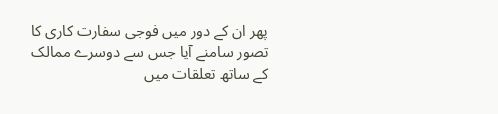پھر ان کے دور میں فوجی سفارت کاری کا تصور سامنے آیا جس سے دوسرے ممالک کے ساتھ تعلقات میں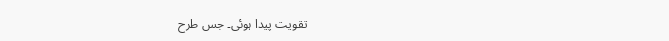تقویت پیدا ہوئی۔ جس طرح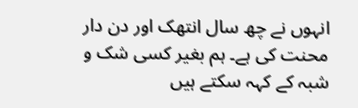انہوں نے چھ سال انتھک اور دن دار محنت کی ہے۔ ہم بغیر کسی شک و شبہ کے کہہ سکتے ہیں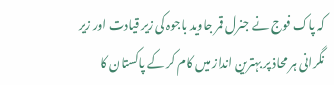کہ پاک فوج نے جنرل قمر جاوید باجوہ کی زیر قیادت اور زیر نگرانی ہر محاذ پر بہترین انداز میں کام کر کے پاکستان کا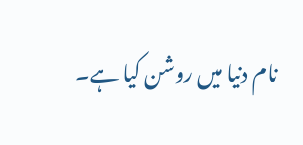نام دنیا میں روشن کیا ہے۔